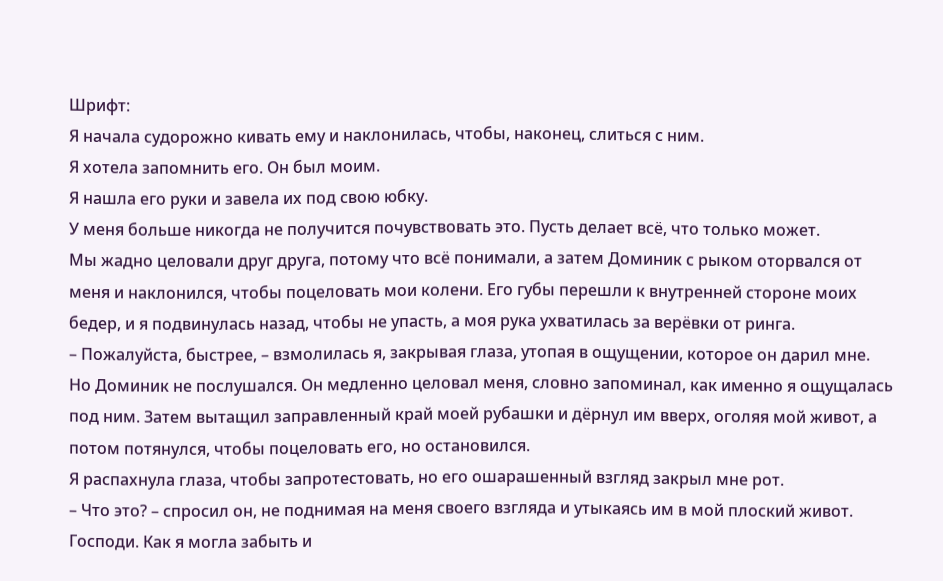Шрифт:
Я начала судорожно кивать ему и наклонилась, чтобы, наконец, слиться с ним.
Я хотела запомнить его. Он был моим.
Я нашла его руки и завела их под свою юбку.
У меня больше никогда не получится почувствовать это. Пусть делает всё, что только может.
Мы жадно целовали друг друга, потому что всё понимали, а затем Доминик с рыком оторвался от меня и наклонился, чтобы поцеловать мои колени. Его губы перешли к внутренней стороне моих бедер, и я подвинулась назад, чтобы не упасть, а моя рука ухватилась за верёвки от ринга.
– Пожалуйста, быстрее, – взмолилась я, закрывая глаза, утопая в ощущении, которое он дарил мне.
Но Доминик не послушался. Он медленно целовал меня, словно запоминал, как именно я ощущалась под ним. Затем вытащил заправленный край моей рубашки и дёрнул им вверх, оголяя мой живот, а потом потянулся, чтобы поцеловать его, но остановился.
Я распахнула глаза, чтобы запротестовать, но его ошарашенный взгляд закрыл мне рот.
– Что это? – спросил он, не поднимая на меня своего взгляда и утыкаясь им в мой плоский живот.
Господи. Как я могла забыть и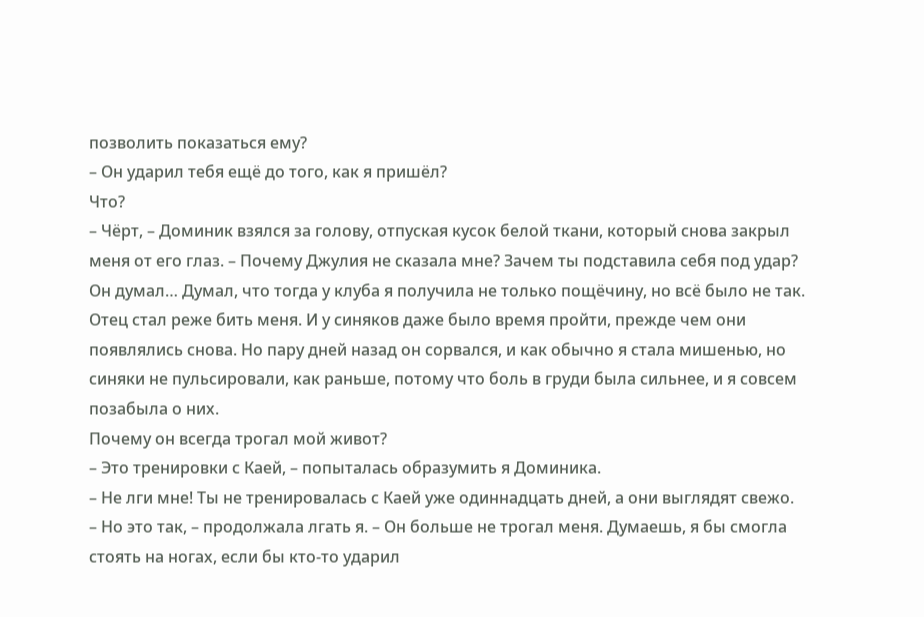позволить показаться ему?
– Он ударил тебя ещё до того, как я пришёл?
Что?
– Чёрт, – Доминик взялся за голову, отпуская кусок белой ткани, который снова закрыл меня от его глаз. – Почему Джулия не сказала мне? Зачем ты подставила себя под удар?
Он думал… Думал, что тогда у клуба я получила не только пощёчину, но всё было не так.
Отец стал реже бить меня. И у синяков даже было время пройти, прежде чем они появлялись снова. Но пару дней назад он сорвался, и как обычно я стала мишенью, но синяки не пульсировали, как раньше, потому что боль в груди была сильнее, и я совсем позабыла о них.
Почему он всегда трогал мой живот?
– Это тренировки с Каей, – попыталась образумить я Доминика.
– Не лги мне! Ты не тренировалась с Каей уже одиннадцать дней, а они выглядят свежо.
– Но это так, – продолжала лгать я. – Он больше не трогал меня. Думаешь, я бы смогла стоять на ногах, если бы кто-то ударил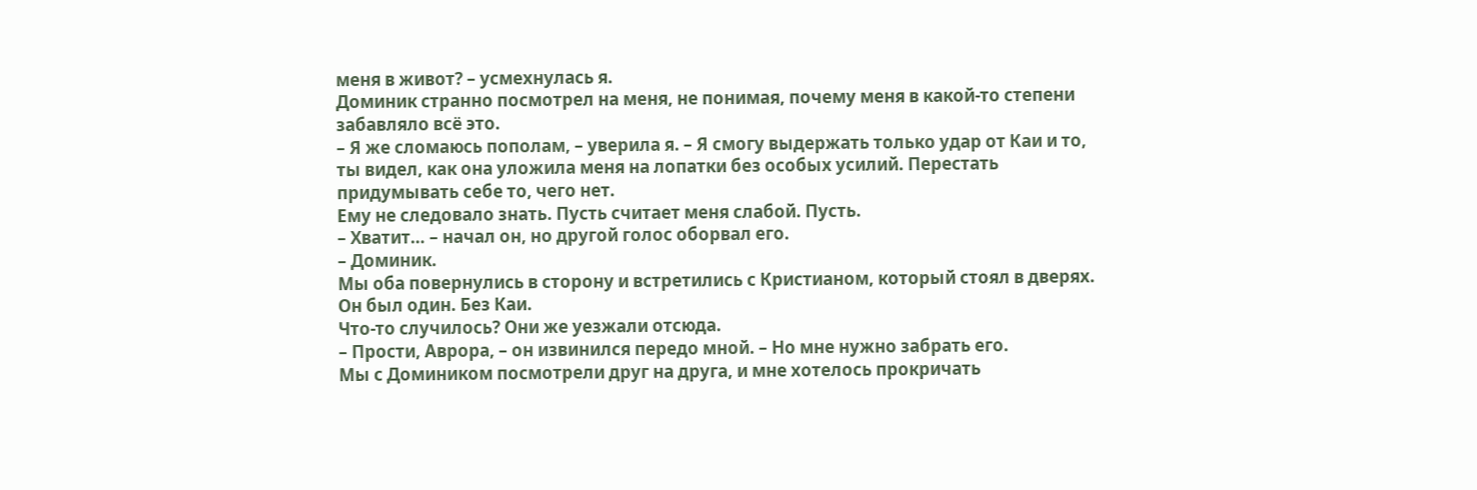меня в живот? – усмехнулась я.
Доминик странно посмотрел на меня, не понимая, почему меня в какой-то степени забавляло всё это.
– Я же сломаюсь пополам, – уверила я. – Я смогу выдержать только удар от Каи и то, ты видел, как она уложила меня на лопатки без особых усилий. Перестать придумывать себе то, чего нет.
Ему не следовало знать. Пусть считает меня слабой. Пусть.
– Хватит… – начал он, но другой голос оборвал его.
– Доминик.
Мы оба повернулись в сторону и встретились с Кристианом, который стоял в дверях. Он был один. Без Каи.
Что-то случилось? Они же уезжали отсюда.
– Прости, Аврора, – он извинился передо мной. – Но мне нужно забрать его.
Мы с Домиником посмотрели друг на друга, и мне хотелось прокричать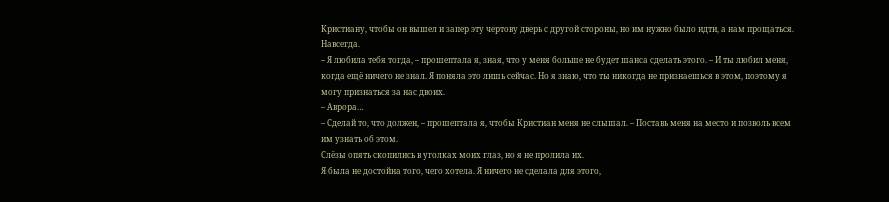Кристиану, чтобы он вышел и запер эту чертову дверь с другой стороны, но им нужно было идти, а нам прощаться. Навсегда.
– Я любила тебя тогда, – прошептала я, зная, что у меня больше не будет шанса сделать этого. – И ты любил меня, когда ещё ничего не знал. Я поняла это лишь сейчас. Но я знаю, что ты никогда не признаешься в этом, поэтому я могу признаться за нас двоих.
– Аврора…
– Сделай то, что должен, – прошептала я, чтобы Кристиан меня не слышал. – Поставь меня на место и позволь всем им узнать об этом.
Слёзы опять скопились в уголках моих глаз, но я не пролила их.
Я была не достойна того, чего хотела. Я ничего не сделала для этого,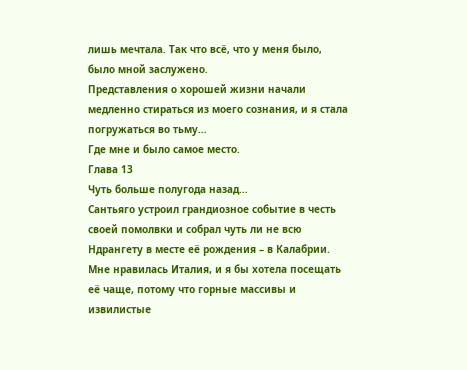лишь мечтала. Так что всё, что у меня было, было мной заслужено.
Представления о хорошей жизни начали медленно стираться из моего сознания, и я стала погружаться во тьму…
Где мне и было самое место.
Глава 13
Чуть больше полугода назад…
Сантьяго устроил грандиозное событие в честь своей помолвки и собрал чуть ли не всю Ндрангету в месте её рождения – в Калабрии. Мне нравилась Италия, и я бы хотела посещать её чаще, потому что горные массивы и извилистые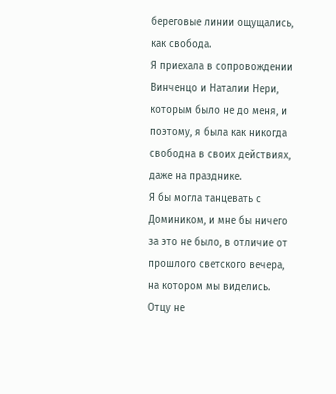береговые линии ощущались, как свобода.
Я приехала в сопровождении Винченцо и Наталии Нери, которым было не до меня, и поэтому, я была как никогда свободна в своих действиях, даже на празднике.
Я бы могла танцевать с Домиником, и мне бы ничего за это не было, в отличие от прошлого светского вечера, на котором мы виделись.
Отцу не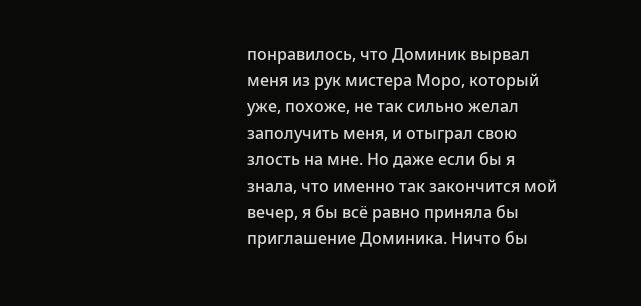понравилось, что Доминик вырвал меня из рук мистера Моро, который уже, похоже, не так сильно желал заполучить меня, и отыграл свою злость на мне. Но даже если бы я знала, что именно так закончится мой вечер, я бы всё равно приняла бы приглашение Доминика. Ничто бы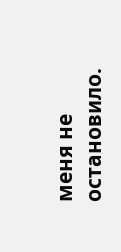меня не остановило.